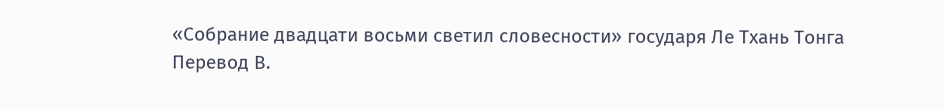«Собрание двадцати восьми светил словесности» государя Ле Тхань Тонга
Перевод В.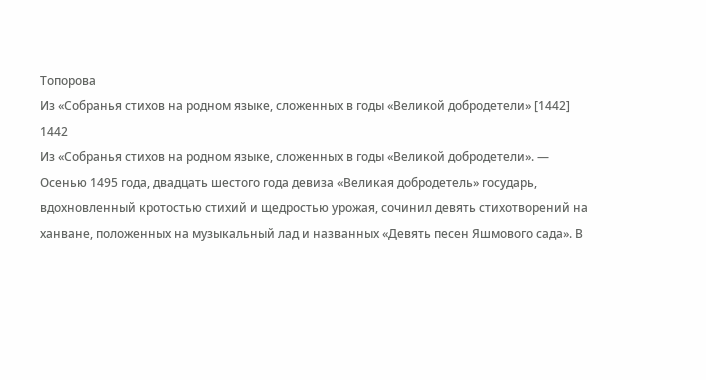Топорова
Из «Собранья стихов на родном языке, сложенных в годы «Великой добродетели» [1442]
1442
Из «Собранья стихов на родном языке, сложенных в годы «Великой добродетели». — Осенью 1495 года, двадцать шестого года девиза «Великая добродетель» государь, вдохновленный кротостью стихий и щедростью урожая, сочинил девять стихотворений на ханване, положенных на музыкальный лад и названных «Девять песен Яшмового сада». В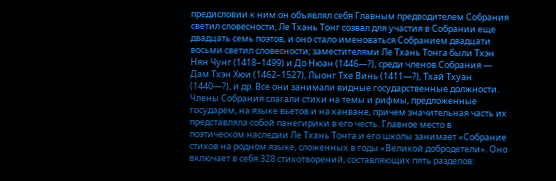предисловии к ним он объявлял себя Главным предводителем Собрания светил словесности, Ле Тхань Тонг созвал для участия в Собрании еще двадцать семь поэтов, и оно стало именоваться Собранием двадцати восьми светил словесности; заместителями Ле Тхань Тонга были Тхэн Нян Чунг (1418–1499) и До Нюан (1446—?), среди членов Собрания — Дам Тхэн Хюи (1462–1527), Лыонг Тхе Винь (1411—?), Тхай Тхуан (1440—?), и др. Все они занимали видные государственные должности. Члены Собрания слагали стихи на темы и рифмы, предложенные государем, на языке вьетов и на ханване, причем значительная часть их представляла собой панегирики в его честь. Главное место в поэтическом наследии Ле Тхань Тонга и его школы занимает «Собрание стихов на родном языке, сложенных в годы «Великой добродетели». Оно включает в себя 328 стихотворений, составляющих пять разделов: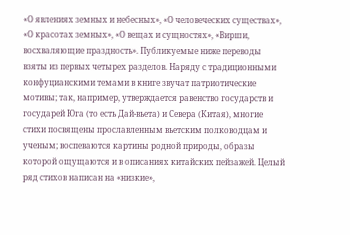«О явлениях земных и небесных», «О человеческих существах», «О красотах земных», «О вещах и сущностях», «Вирши, восхваляющие праздность». Публикуемые ниже переводы взяты из первых четырех разделов. Наряду с традиционными конфуцианскими темами в книге звучат патриотические мотивы; так, например, утверждается равенство государств и государей Юга (то есть Дай-вьета) и Севера (Китая), многие стихи посвящены прославленным вьетским полководцам и ученым; воспеваются картины родной природы, образы которой ощущаются и в описаниях китайских пейзажей. Целый ряд стихов написан на «низкие»,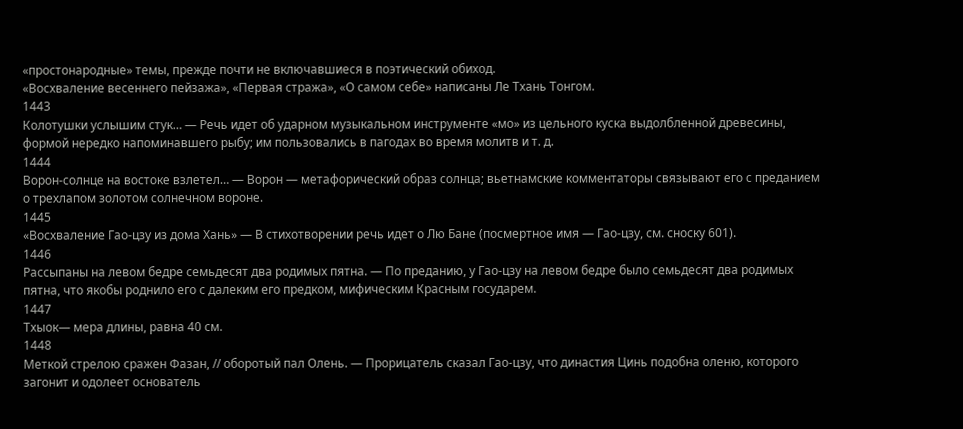«простонародные» темы, прежде почти не включавшиеся в поэтический обиход.
«Восхваление весеннего пейзажа», «Первая стража», «О самом себе» написаны Ле Тхань Тонгом.
1443
Колотушки услышим стук… — Речь идет об ударном музыкальном инструменте «мо» из цельного куска выдолбленной древесины, формой нередко напоминавшего рыбу; им пользовались в пагодах во время молитв и т. д.
1444
Ворон-солнце на востоке взлетел… — Ворон — метафорический образ солнца; вьетнамские комментаторы связывают его с преданием о трехлапом золотом солнечном вороне.
1445
«Восхваление Гао-цзу из дома Хань» — В стихотворении речь идет о Лю Бане (посмертное имя — Гао-цзу, см. сноску 601).
1446
Рассыпаны на левом бедре семьдесят два родимых пятна. — По преданию, у Гао-цзу на левом бедре было семьдесят два родимых пятна, что якобы роднило его с далеким его предком, мифическим Красным государем.
1447
Тхыок— мера длины, равна 40 см.
1448
Меткой стрелою сражен Фазан, // оборотый пал Олень. — Прорицатель сказал Гао-цзу, что династия Цинь подобна оленю, которого загонит и одолеет основатель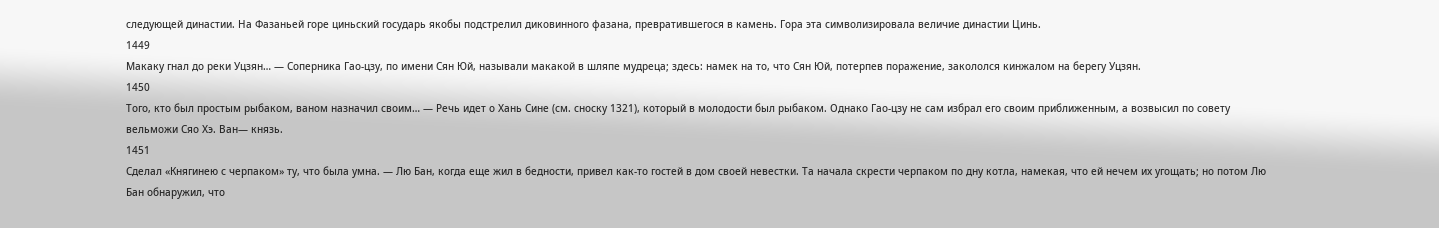следующей династии. На Фазаньей горе циньский государь якобы подстрелил диковинного фазана, превратившегося в камень. Гора эта символизировала величие династии Цинь.
1449
Макаку гнал до реки Уцзян… — Соперника Гао-цзу, по имени Сян Юй, называли макакой в шляпе мудреца; здесь: намек на то, что Сян Юй, потерпев поражение, закололся кинжалом на берегу Уцзян.
1450
Того, кто был простым рыбаком, ваном назначил своим… — Речь идет о Хань Сине (см. сноску 1321), который в молодости был рыбаком. Однако Гао-цзу не сам избрал его своим приближенным, а возвысил по совету вельможи Сяо Хэ. Ван— князь.
1451
Сделал «Княгинею с черпаком» ту, что была умна. — Лю Бан, когда еще жил в бедности, привел как-то гостей в дом своей невестки. Та начала скрести черпаком по дну котла, намекая, что ей нечем их угощать; но потом Лю Бан обнаружил, что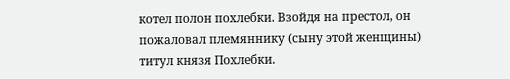котел полон похлебки. Взойдя на престол, он пожаловал племяннику (сыну этой женщины) титул князя Похлебки.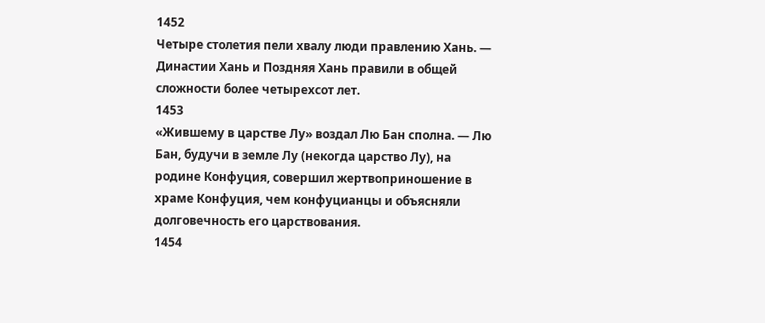1452
Четыре столетия пели хвалу люди правлению Хань. — Династии Хань и Поздняя Хань правили в общей сложности более четырехсот лет.
1453
«Жившему в царстве Лу» воздал Лю Бан сполна. — Лю Бан, будучи в земле Лу (некогда царство Лу), на родине Конфуция, совершил жертвоприношение в храме Конфуция, чем конфуцианцы и объясняли долговечность его царствования.
1454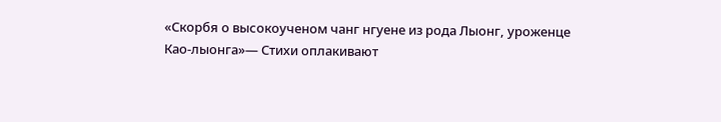«Скорбя о высокоученом чанг нгуене из рода Лыонг, уроженце Као-лыонга»— Стихи оплакивают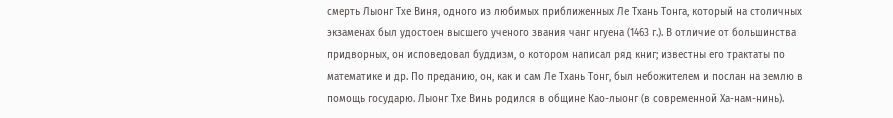смерть Лыонг Тхе Виня, одного из любимых приближенных Ле Тхань Тонга, который на столичных экзаменах был удостоен высшего ученого звания чанг нгуена (1463 г.). В отличие от большинства придворных, он исповедовал буддизм, о котором написал ряд книг; известны его трактаты по математике и др. По преданию, он, как и сам Ле Тхань Тонг, был небожителем и послан на землю в помощь государю. Лыонг Тхе Винь родился в общине Као-лыонг (в современной Ха-нам-нинь).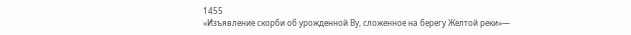1455
«Изъявление скорби об урожденной Ву, сложенное на берегу Желтой реки»—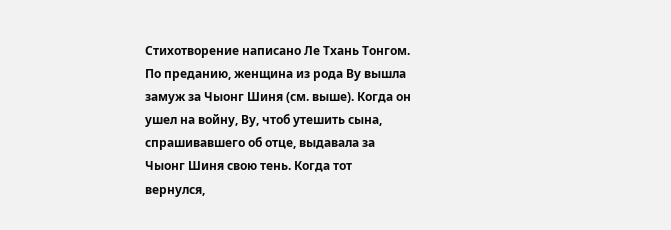Стихотворение написано Ле Тхань Тонгом. По преданию, женщина из рода Ву вышла замуж за Чыонг Шиня (см. выше). Когда он ушел на войну, Ву, чтоб утешить сына, спрашивавшего об отце, выдавала за Чыонг Шиня свою тень. Когда тот вернулся,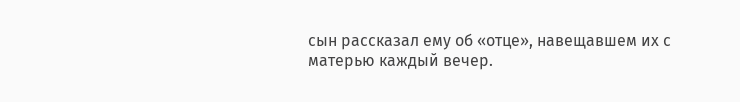сын рассказал ему об «отце», навещавшем их с матерью каждый вечер.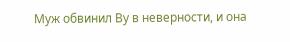Муж обвинил Ву в неверности, и она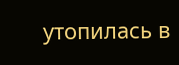утопилась в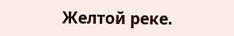Желтой реке.